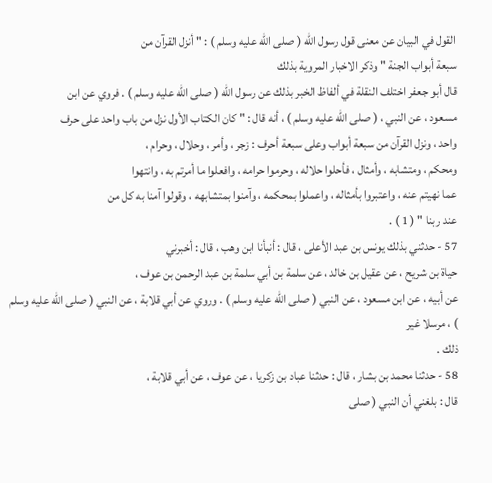القول في البيان عن معنى قول رسول الله ( صلى الله عليه وسلم ) : " أنزل القرآن من
سبعة أبواب الجنة " وذكر الاخبار المروية بذلك
قال أبو جعفر اختلف النقلة في ألفاظ الخبر بذلك عن رسول الله ( صلى الله عليه وسلم ) . فروي عن ابن
مسعود ، عن النبي ، ( صلى الله عليه وسلم ) ، أنه قال : " كان الكتاب الأول نزل من باب واحد على حرف
واحد ، ونزل القرآن من سبعة أبواب وعلى سبعة أحرف : زجر ، وأمر ، وحلال ، وحرام ،
ومحكم ، ومتشابه ، وأمثال ، فأحلوا حلاله ، وحرموا حرامه ، وافعلوا ما أمرتم به ، وانتهوا
عما نهيتم عنه ، واعتبروا بأمثاله ، واعملوا بمحكمه ، وآمنوا بمتشابهه ، وقولوا آمنا به كل من
عند ربنا " ( 1 ) .
57 - حدثني بذلك يونس بن عبد الأعلى ، قال : أنبأنا ابن وهب ، قال : أخبرني
حياة بن شريح ، عن عقيل بن خالد ، عن سلمة بن أبي سلمة بن عبد الرحمن بن عوف ،
عن أبيه ، عن ابن مسعود ، عن النبي ( صلى الله عليه وسلم ) . وروي عن أبي قلابة ، عن النبي ( صلى الله عليه وسلم ) ، مرسلا غير
ذلك .
58 - حدثنا محمد بن بشار ، قال : حدثنا عباد بن زكريا ، عن عوف ، عن أبي قلابة ،
قال : بلغني أن النبي ( صلى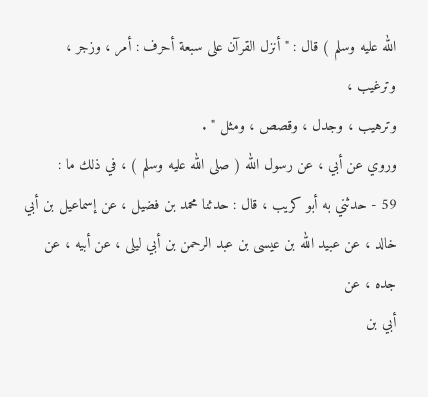الله عليه وسلم ) قال : " أنزل القرآن على سبعة أحرف : أمر ، وزجر ، وترغيب ،
وترهيب ، وجدل ، وقصص ، ومثل " .
وروي عن أبي ، عن رسول الله ( صلى الله عليه وسلم ) ، في ذلك ما :
59 - حدثني به أبو كريب ، قال : حدثنا محمد بن فضيل ، عن إسماعيل بن أبي
خالد ، عن عبيد الله بن عيسى بن عبد الرحمن بن أبي ليلى ، عن أبيه ، عن جده ، عن
أبي بن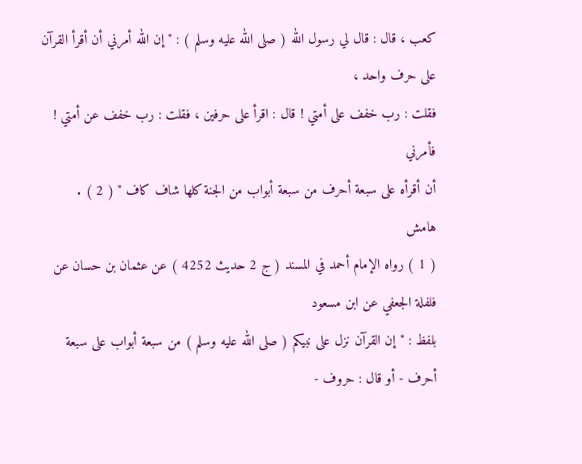كعب ، قال : قال لي رسول الله ( صلى الله عليه وسلم ) : " إن الله أمرني أن أقرأ القرآن على حرف واحد ،
فقلت : رب خفف على أمتي ! قال : اقرأ على حرفين ، فقلت : رب خفف عن أمتي ! فأمرني
أن أقرأه على سبعة أحرف من سبعة أبواب من الجنة كلها شاف كاف " ( 2 ) .
هامش
( 1 ) رواه الإمام أحمد في المسند ( ج 2 حديث 4252 ) عن عثمان بن حسان عن فلفلة الجعفي عن ابن مسعود
بلفظ : " إن القرآن نزل على نبيكم ( صلى الله عليه وسلم ) من سبعة أبواب على سبعة أحرف - أو قال : حروف -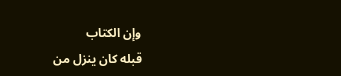وإن الكتاب
قبله كان ينزل من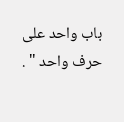باب واحد على حرف واحد " .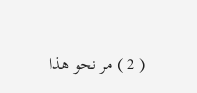( 2 ) مر نحو هذا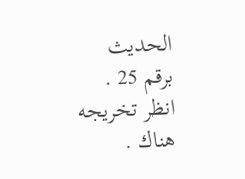الحديث برقم 25 . انظر تخريجه هناك .